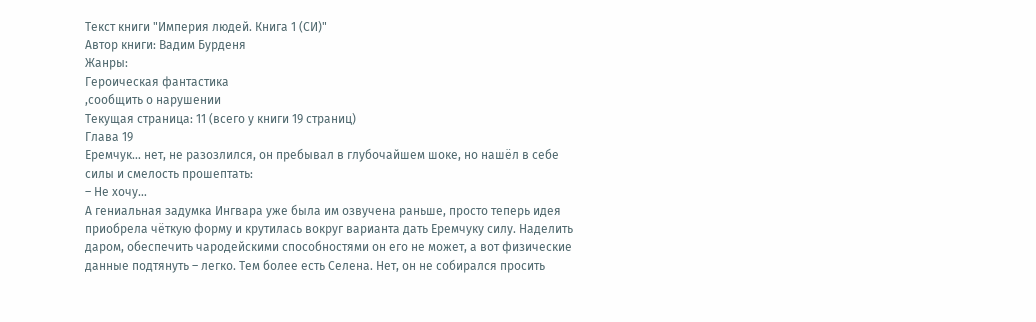Текст книги "Империя людей. Книга 1 (СИ)"
Автор книги: Вадим Бурденя
Жанры:
Героическая фантастика
,сообщить о нарушении
Текущая страница: 11 (всего у книги 19 страниц)
Глава 19
Еремчук… нет, не разозлился, он пребывал в глубочайшем шоке, но нашёл в себе силы и смелость прошептать:
– Не хочу…
А гениальная задумка Ингвара уже была им озвучена раньше, просто теперь идея приобрела чёткую форму и крутилась вокруг варианта дать Еремчуку силу. Наделить даром, обеспечить чародейскими способностями он его не может, а вот физические данные подтянуть – легко. Тем более есть Селена. Нет, он не собирался просить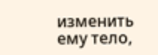изменить ему тело,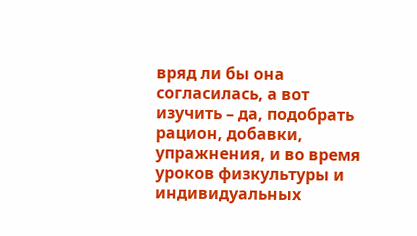вряд ли бы она согласилась, а вот изучить – да, подобрать рацион, добавки, упражнения, и во время уроков физкультуры и индивидуальных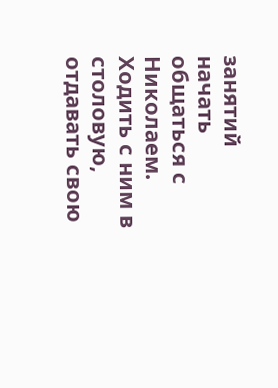занятий начать общаться с Николаем. Ходить с ним в столовую, отдавать свою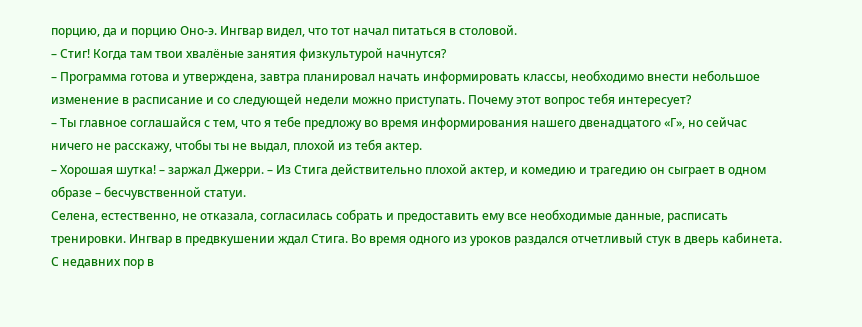порцию, да и порцию Оно-э. Ингвар видел, что тот начал питаться в столовой.
– Стиг! Когда там твои хвалёные занятия физкультурой начнутся?
– Программа готова и утверждена, завтра планировал начать информировать классы, необходимо внести небольшое изменение в расписание и со следующей недели можно приступать. Почему этот вопрос тебя интересует?
– Ты главное соглашайся с тем, что я тебе предложу во время информирования нашего двенадцатого «Г», но сейчас ничего не расскажу, чтобы ты не выдал, плохой из тебя актер.
– Хорошая шутка! – заржал Джерри. – Из Стига действительно плохой актер, и комедию и трагедию он сыграет в одном образе – бесчувственной статуи.
Селена, естественно, не отказала, согласилась собрать и предоставить ему все необходимые данные, расписать тренировки. Ингвар в предвкушении ждал Стига. Во время одного из уроков раздался отчетливый стук в дверь кабинета. С недавних пор в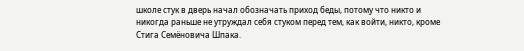школе стук в дверь начал обозначать приход беды, потому что никто и никогда раньше не утруждал себя стуком перед тем, как войти, никто, кроме Стига Семёновича Шпака.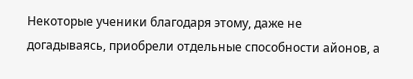Некоторые ученики благодаря этому, даже не догадываясь, приобрели отдельные способности айонов, а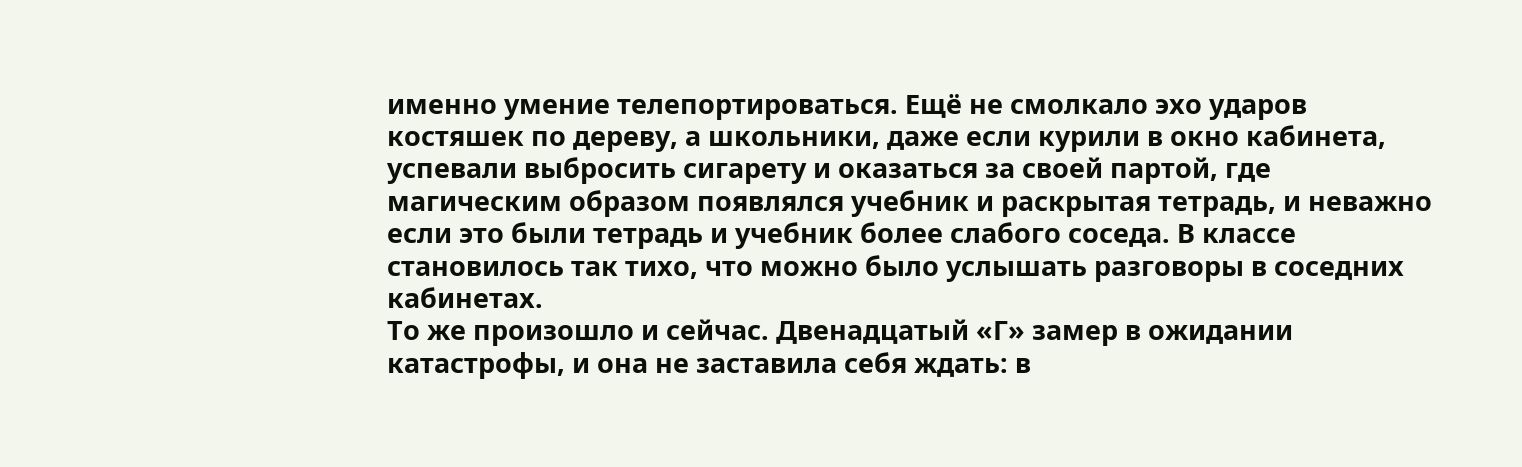именно умение телепортироваться. Ещё не смолкало эхо ударов костяшек по дереву, а школьники, даже если курили в окно кабинета, успевали выбросить сигарету и оказаться за своей партой, где магическим образом появлялся учебник и раскрытая тетрадь, и неважно если это были тетрадь и учебник более слабого соседа. В классе становилось так тихо, что можно было услышать разговоры в соседних кабинетах.
То же произошло и сейчас. Двенадцатый «Г» замер в ожидании катастрофы, и она не заставила себя ждать: в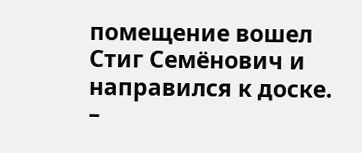помещение вошел Стиг Семёнович и направился к доске.
–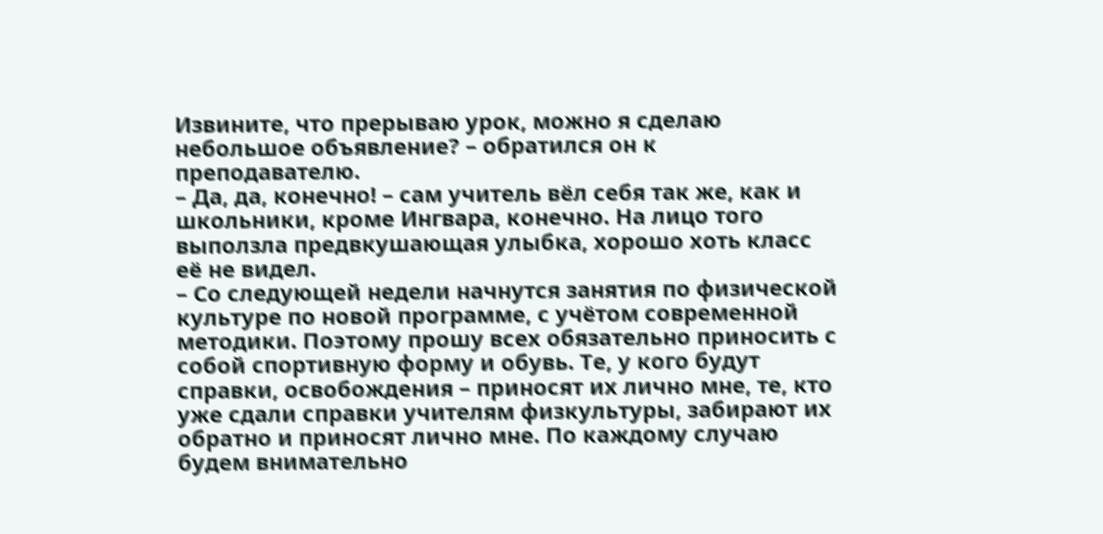Извините, что прерываю урок, можно я сделаю небольшое объявление? – обратился он к преподавателю.
– Да, да, конечно! – сам учитель вёл себя так же, как и школьники, кроме Ингвара, конечно. На лицо того выползла предвкушающая улыбка, хорошо хоть класс её не видел.
– Со следующей недели начнутся занятия по физической культуре по новой программе, с учётом современной методики. Поэтому прошу всех обязательно приносить с собой спортивную форму и обувь. Те, у кого будут справки, освобождения – приносят их лично мне, те, кто уже сдали справки учителям физкультуры, забирают их обратно и приносят лично мне. По каждому случаю будем внимательно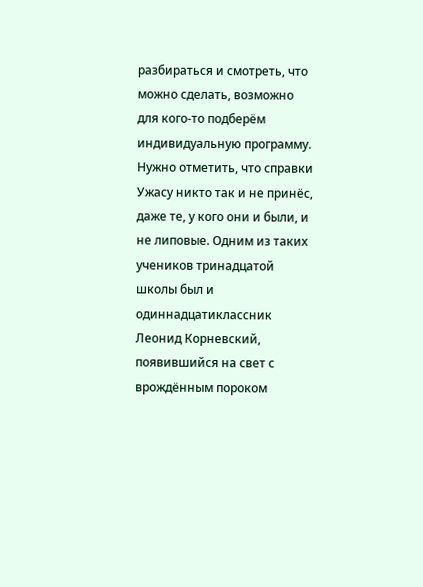разбираться и смотреть, что можно сделать, возможно для кого-то подберём индивидуальную программу.
Нужно отметить, что справки Ужасу никто так и не принёс, даже те, у кого они и были, и не липовые. Одним из таких учеников тринадцатой школы был и одиннадцатиклассник Леонид Корневский, появившийся на свет с врождённым пороком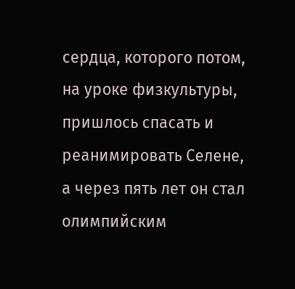сердца, которого потом, на уроке физкультуры, пришлось спасать и реанимировать Селене, а через пять лет он стал олимпийским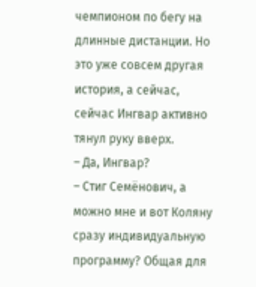чемпионом по бегу на длинные дистанции. Но это уже совсем другая история, а сейчас, сейчас Ингвар активно тянул руку вверх.
– Да, Ингвар?
– Стиг Семёнович, а можно мне и вот Коляну сразу индивидуальную программу? Общая для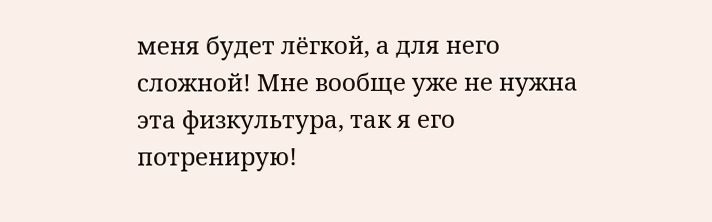меня будет лёгкой, а для него сложной! Мне вообще уже не нужна эта физкультура, так я его потренирую!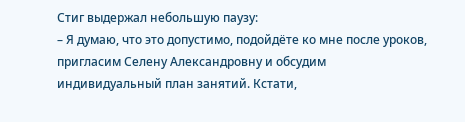Стиг выдержал небольшую паузу:
– Я думаю, что это допустимо, подойдёте ко мне после уроков, пригласим Селену Александровну и обсудим индивидуальный план занятий. Кстати,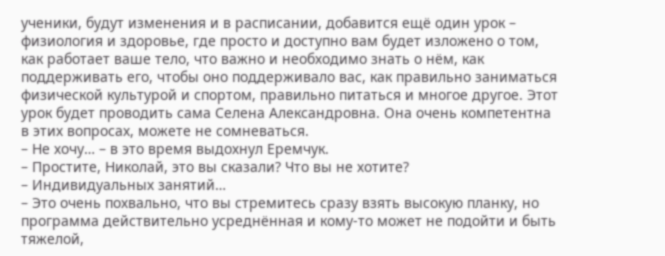ученики, будут изменения и в расписании, добавится ещё один урок – физиология и здоровье, где просто и доступно вам будет изложено о том, как работает ваше тело, что важно и необходимо знать о нём, как поддерживать его, чтобы оно поддерживало вас, как правильно заниматься физической культурой и спортом, правильно питаться и многое другое. Этот урок будет проводить сама Селена Александровна. Она очень компетентна в этих вопросах, можете не сомневаться.
– Не хочу… – в это время выдохнул Еремчук.
– Простите, Николай, это вы сказали? Что вы не хотите?
– Индивидуальных занятий…
– Это очень похвально, что вы стремитесь сразу взять высокую планку, но программа действительно усреднённая и кому-то может не подойти и быть тяжелой,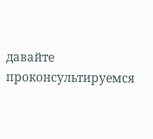давайте проконсультируемся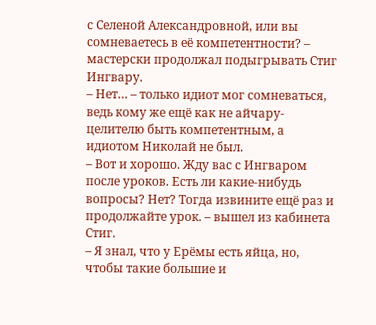с Селеной Александровной, или вы сомневаетесь в её компетентности? – мастерски продолжал подыгрывать Стиг Ингвару.
– Нет… – только идиот мог сомневаться, ведь кому же ещё как не айчару-целителю быть компетентным, а идиотом Николай не был.
– Вот и хорошо. Жду вас с Ингваром после уроков. Есть ли какие-нибудь вопросы? Нет? Тогда извините ещё раз и продолжайте урок. – вышел из кабинета Стиг.
– Я знал, что у Ерёмы есть яйца, но, чтобы такие большие и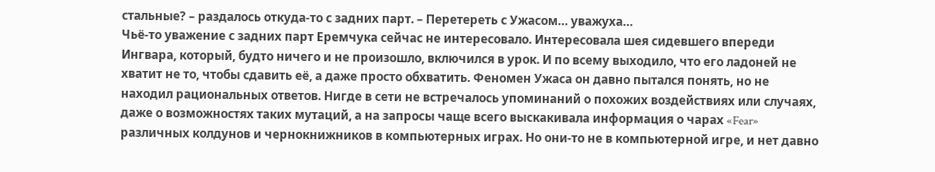стальные? – раздалось откуда-то с задних парт. – Перетереть с Ужасом… уважуха…
Чьё-то уважение с задних парт Еремчука сейчас не интересовало. Интересовала шея сидевшего впереди Ингвара, который, будто ничего и не произошло, включился в урок. И по всему выходило, что его ладоней не хватит не то, чтобы сдавить её, а даже просто обхватить. Феномен Ужаса он давно пытался понять, но не находил рациональных ответов. Нигде в сети не встречалось упоминаний о похожих воздействиях или случаях, даже о возможностях таких мутаций, а на запросы чаще всего выскакивала информация о чарах «Fear» различных колдунов и чернокнижников в компьютерных играх. Но они-то не в компьютерной игре, и нет давно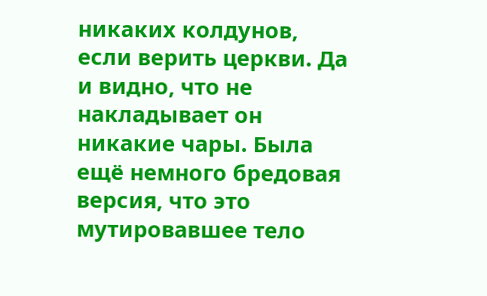никаких колдунов, если верить церкви. Да и видно, что не накладывает он никакие чары. Была ещё немного бредовая версия, что это мутировавшее тело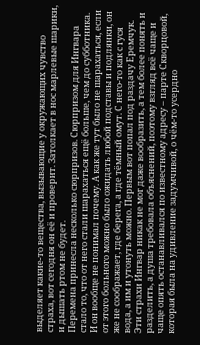выделяет какие-то вещества, вызывающие у окружающих чувство страха, вот сегодня он её и проверит. Затолкает в нос марлевые шарики, и дышать ртом не будет.
Перемена принесла несколько сюрпризов. Сюрпризом для Ингвара стало то, что от него стали шарахаться ещё больше, чем до субботника. И он вообще не понимал почему. А как же тут было не шарахаться, если от этого больного можно было ожидать любой подставы и подлянки, он же не соображает, где берега, а где тёмный омут. С него-то как с гуся вода, а им и утонуть можно. Первым вот попал под раздачу Еремчук. Эти страхи Ингвар никак не мог даже вообразить, а тем более понять и разделить, а душа требовала объяснений, поэтому взгляд всё чаще и чаще опять останавливался по известному адресу – парте Скворцовой, которая была на удивление задумчивой, о чём-то усердно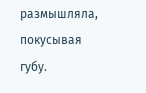размышляла, покусывая губу.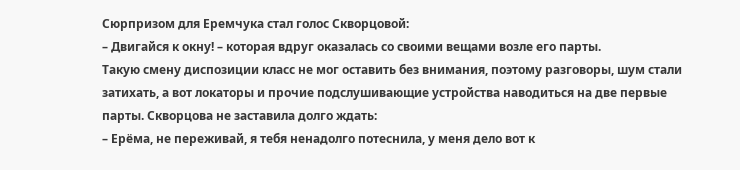Сюрпризом для Еремчука стал голос Скворцовой:
– Двигайся к окну! – которая вдруг оказалась со своими вещами возле его парты.
Такую смену диспозиции класс не мог оставить без внимания, поэтому разговоры, шум стали затихать, а вот локаторы и прочие подслушивающие устройства наводиться на две первые парты. Скворцова не заставила долго ждать:
– Ерёма, не переживай, я тебя ненадолго потеснила, у меня дело вот к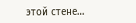этой стене…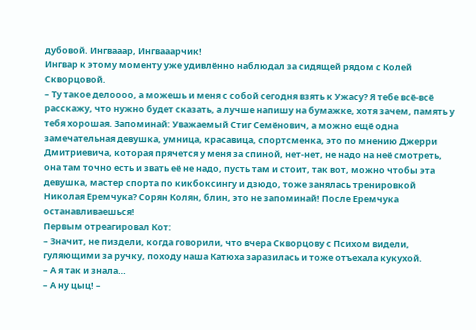дубовой. Ингвааар, Ингвааарчик!
Ингвар к этому моменту уже удивлённо наблюдал за сидящей рядом с Колей Скворцовой.
– Ту такое делоооо, а можешь и меня с собой сегодня взять к Ужасу? Я тебе всё-всё расскажу, что нужно будет сказать, а лучше напишу на бумажке, хотя зачем, память у тебя хорошая. Запоминай: Уважаемый Стиг Семёнович, а можно ещё одна замечательная девушка, умница, красавица, спортсменка, это по мнению Джерри Дмитриевича, которая прячется у меня за спиной, нет-нет, не надо на неё смотреть, она там точно есть и звать её не надо, пусть там и стоит, так вот, можно чтобы эта девушка, мастер спорта по кикбоксингу и дзюдо, тоже занялась тренировкой Николая Еремчука? Сорян Колян, блин, это не запоминай! После Еремчука останавливаешься!
Первым отреагировал Кот:
– Значит, не пиздели, когда говорили, что вчера Скворцову с Психом видели, гуляющими за ручку, походу наша Катюха заразилась и тоже отъехала кукухой.
– А я так и знала…
– А ну цыц! –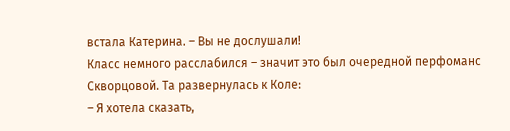встала Катерина. – Вы не дослушали!
Класс немного расслабился – значит это был очередной перфоманс Скворцовой. Та развернулась к Коле:
– Я хотела сказать,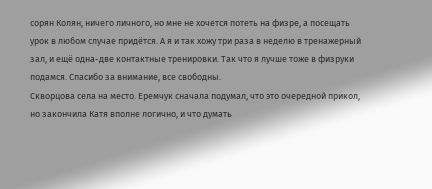сорян Колян, ничего личного, но мне не хочется потеть на физре, а посещать урок в любом случае придётся. А я и так хожу три раза в неделю в тренажерный зал, и ещё одна-две контактные тренировки. Так что я лучше тоже в физруки подамся. Спасибо за внимание, все свободны.
Скворцова села на место. Еремчук сначала подумал, что это очередной прикол, но закончила Катя вполне логично, и что думать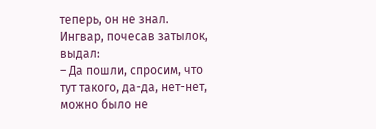теперь, он не знал. Ингвар, почесав затылок, выдал:
– Да пошли, спросим, что тут такого, да-да, нет-нет, можно было не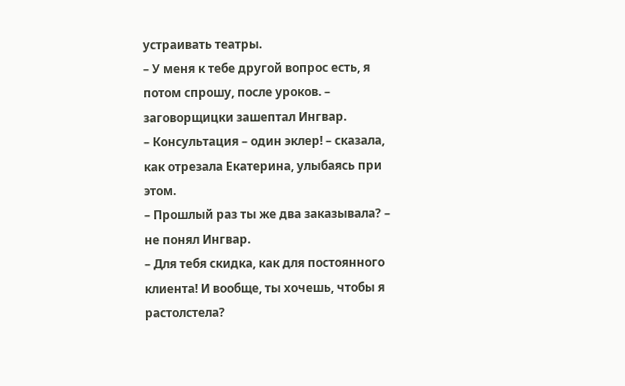устраивать театры.
– У меня к тебе другой вопрос есть, я потом спрошу, после уроков. – заговорщицки зашептал Ингвар.
– Консультация – один эклер! – сказала, как отрезала Екатерина, улыбаясь при этом.
– Прошлый раз ты же два заказывала? – не понял Ингвар.
– Для тебя скидка, как для постоянного клиента! И вообще, ты хочешь, чтобы я растолстела?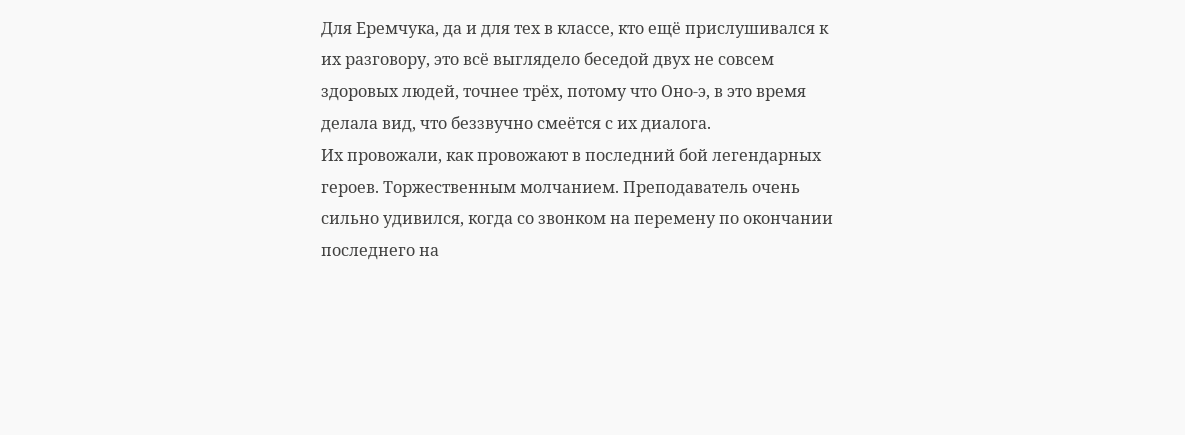Для Еремчука, да и для тех в классе, кто ещё прислушивался к их разговору, это всё выглядело беседой двух не совсем здоровых людей, точнее трёх, потому что Оно-э, в это время делала вид, что беззвучно смеётся с их диалога.
Их провожали, как провожают в последний бой легендарных героев. Торжественным молчанием. Преподаватель очень сильно удивился, когда со звонком на перемену по окончании последнего на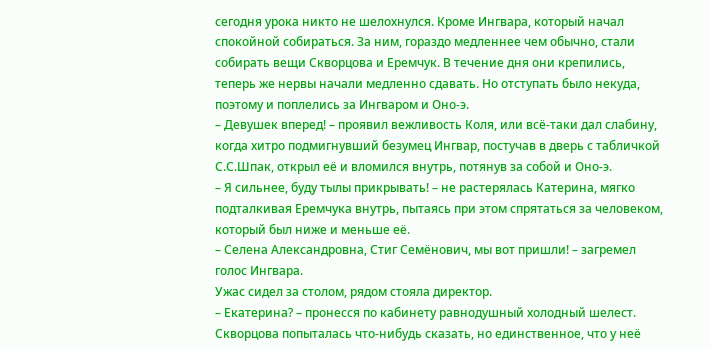сегодня урока никто не шелохнулся. Кроме Ингвара, который начал спокойной собираться. За ним, гораздо медленнее чем обычно, стали собирать вещи Скворцова и Еремчук. В течение дня они крепились, теперь же нервы начали медленно сдавать. Но отступать было некуда, поэтому и поплелись за Ингваром и Оно-э.
– Девушек вперед! – проявил вежливость Коля, или всё-таки дал слабину, когда хитро подмигнувший безумец Ингвар, постучав в дверь с табличкой С.С.Шпак, открыл её и вломился внутрь, потянув за собой и Оно-э.
– Я сильнее, буду тылы прикрывать! – не растерялась Катерина, мягко подталкивая Еремчука внутрь, пытаясь при этом спрятаться за человеком, который был ниже и меньше её.
– Селена Александровна, Стиг Семёнович, мы вот пришли! – загремел голос Ингвара.
Ужас сидел за столом, рядом стояла директор.
– Екатерина? – пронесся по кабинету равнодушный холодный шелест.
Скворцова попыталась что-нибудь сказать, но единственное, что у неё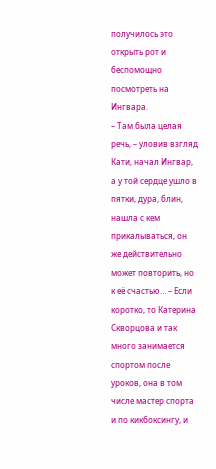получилось это открыть рот и беспомощно посмотреть на Ингвара.
– Там была целая речь, – уловив взгляд Кати, начал Ингвар, а у той сердце ушло в пятки, дура, блин, нашла с кем прикалываться, он же действительно может повторить, но к её счастью… – Если коротко, то Катерина Скворцова и так много занимается спортом после уроков, она в том числе мастер спорта и по кикбоксингу, и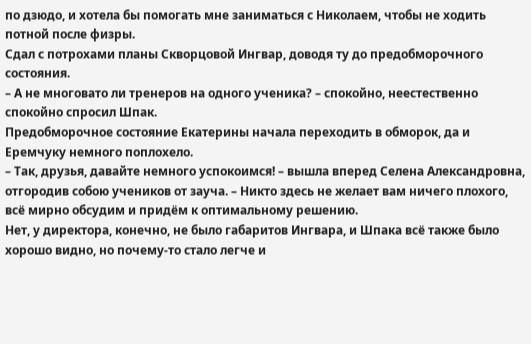по дзюдо, и хотела бы помогать мне заниматься с Николаем, чтобы не ходить потной после физры.
Сдал с потрохами планы Скворцовой Ингвар, доводя ту до предобморочного состояния.
– А не многовато ли тренеров на одного ученика? – спокойно, неестественно спокойно спросил Шпак.
Предобморочное состояние Екатерины начала переходить в обморок, да и Еремчуку немного поплохело.
– Так, друзья, давайте немного успокоимся! – вышла вперед Селена Александровна, отгородив собою учеников от зауча. – Никто здесь не желает вам ничего плохого, всё мирно обсудим и придём к оптимальному решению.
Нет, у директора, конечно, не было габаритов Ингвара, и Шпака всё также было хорошо видно, но почему-то стало легче и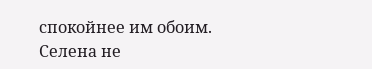спокойнее им обоим.
Селена не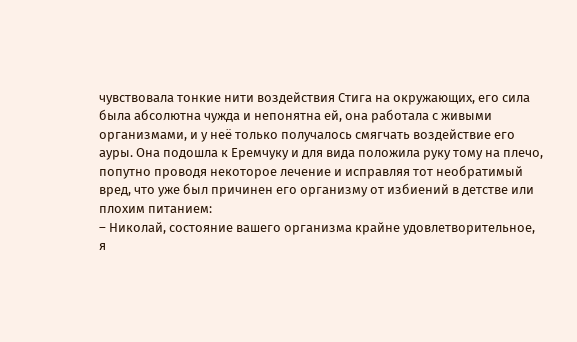чувствовала тонкие нити воздействия Стига на окружающих, его сила была абсолютна чужда и непонятна ей, она работала с живыми организмами, и у неё только получалось смягчать воздействие его ауры. Она подошла к Еремчуку и для вида положила руку тому на плечо, попутно проводя некоторое лечение и исправляя тот необратимый вред, что уже был причинен его организму от избиений в детстве или плохим питанием:
– Николай, состояние вашего организма крайне удовлетворительное, я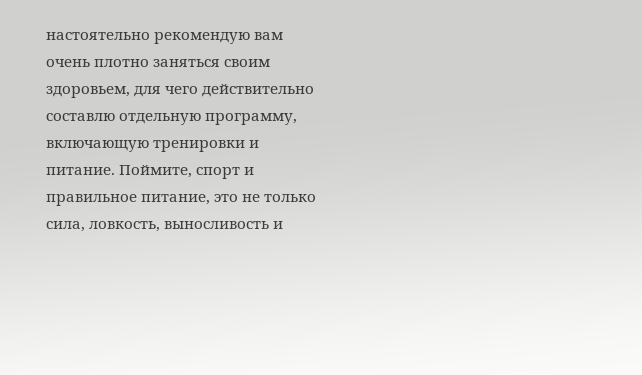настоятельно рекомендую вам очень плотно заняться своим здоровьем, для чего действительно составлю отдельную программу, включающую тренировки и питание. Поймите, спорт и правильное питание, это не только сила, ловкость, выносливость и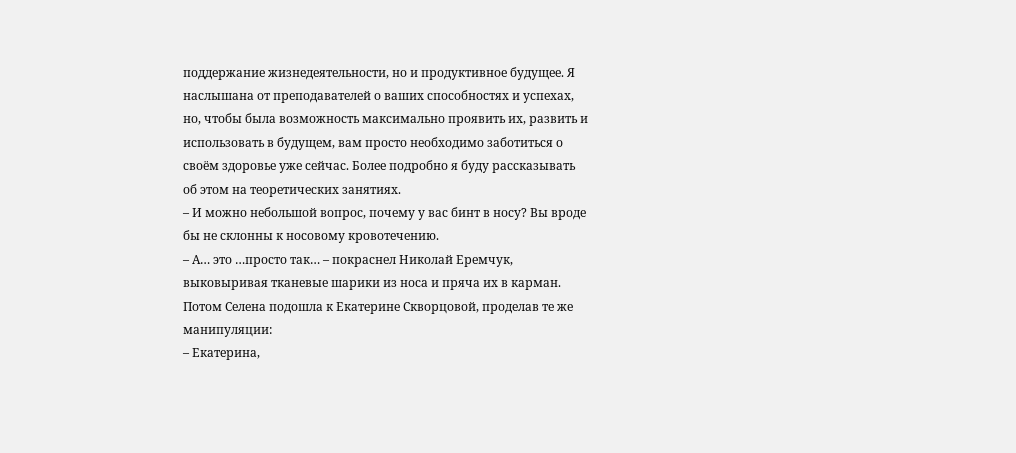поддержание жизнедеятельности, но и продуктивное будущее. Я наслышана от преподавателей о ваших способностях и успехах, но, чтобы была возможность максимально проявить их, развить и использовать в будущем, вам просто необходимо заботиться о своём здоровье уже сейчас. Более подробно я буду рассказывать об этом на теоретических занятиях.
– И можно небольшой вопрос, почему у вас бинт в носу? Вы вроде бы не склонны к носовому кровотечению.
– А… это …просто так… – покраснел Николай Еремчук, выковыривая тканевые шарики из носа и пряча их в карман.
Потом Селена подошла к Екатерине Скворцовой, проделав те же манипуляции:
– Екатерина,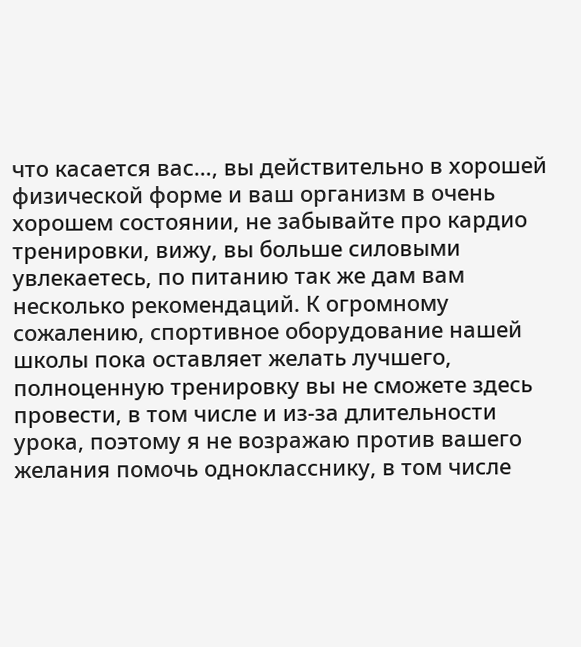что касается вас…, вы действительно в хорошей физической форме и ваш организм в очень хорошем состоянии, не забывайте про кардио тренировки, вижу, вы больше силовыми увлекаетесь, по питанию так же дам вам несколько рекомендаций. К огромному сожалению, спортивное оборудование нашей школы пока оставляет желать лучшего, полноценную тренировку вы не сможете здесь провести, в том числе и из-за длительности урока, поэтому я не возражаю против вашего желания помочь однокласснику, в том числе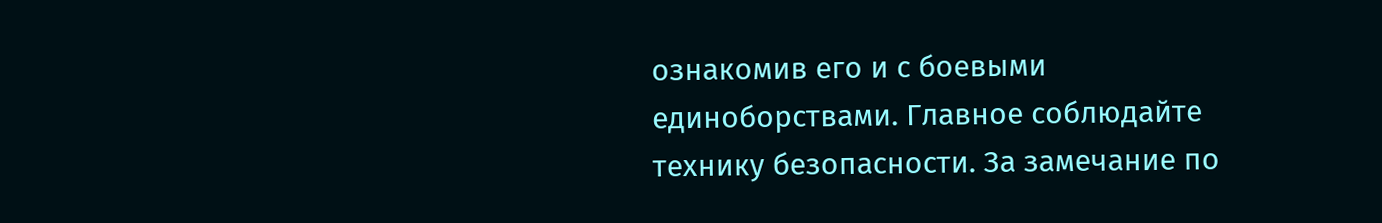ознакомив его и с боевыми единоборствами. Главное соблюдайте технику безопасности. За замечание по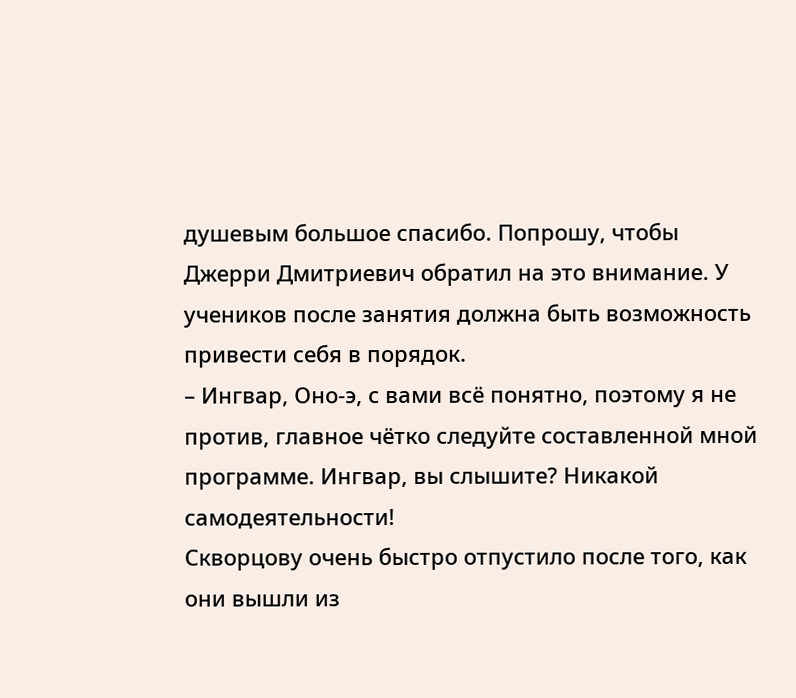душевым большое спасибо. Попрошу, чтобы Джерри Дмитриевич обратил на это внимание. У учеников после занятия должна быть возможность привести себя в порядок.
– Ингвар, Оно-э, с вами всё понятно, поэтому я не против, главное чётко следуйте составленной мной программе. Ингвар, вы слышите? Никакой самодеятельности!
Скворцову очень быстро отпустило после того, как они вышли из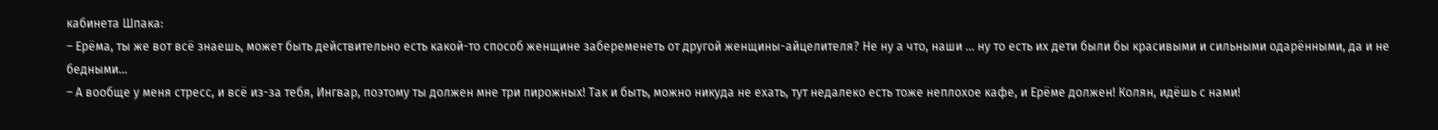кабинета Шпака:
– Ерёма, ты же вот всё знаешь, может быть действительно есть какой-то способ женщине забеременеть от другой женщины-айцелителя? Не ну а что, наши … ну то есть их дети были бы красивыми и сильными одарёнными, да и не бедными…
– А вообще у меня стресс, и всё из-за тебя, Ингвар, поэтому ты должен мне три пирожных! Так и быть, можно никуда не ехать, тут недалеко есть тоже неплохое кафе, и Ерёме должен! Колян, идёшь с нами!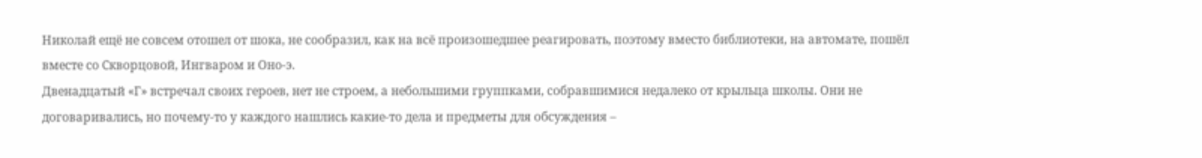Николай ещё не совсем отошел от шока, не сообразил, как на всё произошедшее реагировать, поэтому вместо библиотеки, на автомате, пошёл вместе со Скворцовой, Ингваром и Оно-э.
Двенадцатый «Г» встречал своих героев, нет не строем, а небольшими группками, собравшимися недалеко от крыльца школы. Они не договаривались, но почему-то у каждого нашлись какие-то дела и предметы для обсуждения –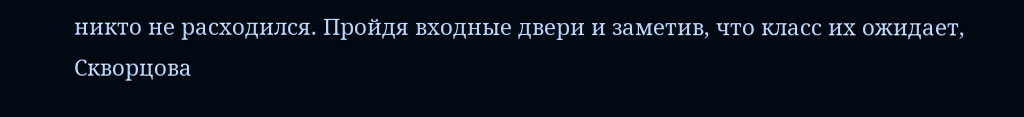никто не расходился. Пройдя входные двери и заметив, что класс их ожидает, Скворцова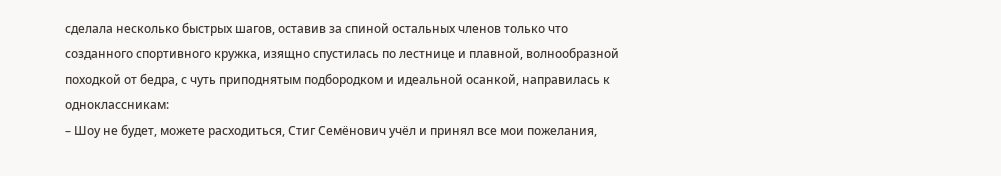сделала несколько быстрых шагов, оставив за спиной остальных членов только что созданного спортивного кружка, изящно спустилась по лестнице и плавной, волнообразной походкой от бедра, с чуть приподнятым подбородком и идеальной осанкой, направилась к одноклассникам:
– Шоу не будет, можете расходиться, Стиг Семёнович учёл и принял все мои пожелания,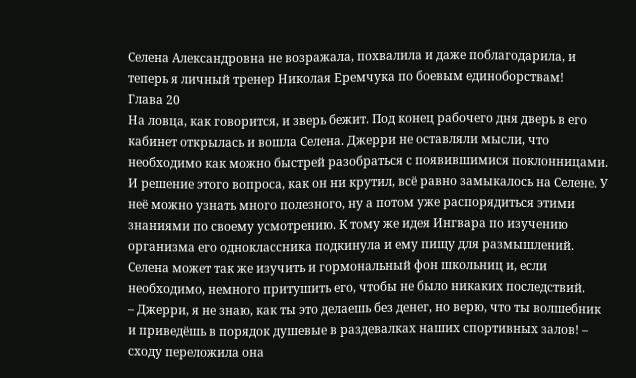Селена Александровна не возражала, похвалила и даже поблагодарила, и теперь я личный тренер Николая Еремчука по боевым единоборствам!
Глава 20
На ловца, как говорится, и зверь бежит. Под конец рабочего дня дверь в его кабинет открылась и вошла Селена. Джерри не оставляли мысли, что необходимо как можно быстрей разобраться с появившимися поклонницами. И решение этого вопроса, как он ни крутил, всё равно замыкалось на Селене. У неё можно узнать много полезного, ну а потом уже распорядиться этими знаниями по своему усмотрению. К тому же идея Ингвара по изучению организма его одноклассника подкинула и ему пищу для размышлений. Селена может так же изучить и гормональный фон школьниц и, если необходимо, немного притушить его, чтобы не было никаких последствий.
– Джерри, я не знаю, как ты это делаешь без денег, но верю, что ты волшебник и приведёшь в порядок душевые в раздевалках наших спортивных залов! – сходу переложила она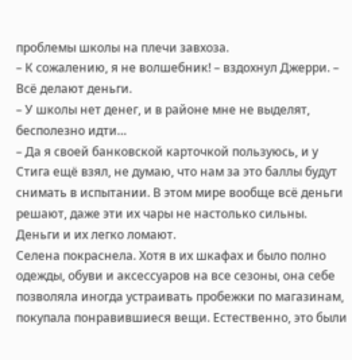проблемы школы на плечи завхоза.
– К сожалению, я не волшебник! – вздохнул Джерри. – Всё делают деньги.
– У школы нет денег, и в районе мне не выделят, бесполезно идти…
– Да я своей банковской карточкой пользуюсь, и у Стига ещё взял, не думаю, что нам за это баллы будут снимать в испытании. В этом мире вообще всё деньги решают, даже эти их чары не настолько сильны. Деньги и их легко ломают.
Селена покраснела. Хотя в их шкафах и было полно одежды, обуви и аксессуаров на все сезоны, она себе позволяла иногда устраивать пробежки по магазинам, покупала понравившиеся вещи. Естественно, это были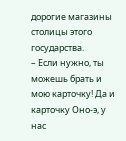дорогие магазины столицы этого государства.
– Если нужно, ты можешь брать и мою карточку! Да и карточку Оно-э, у нас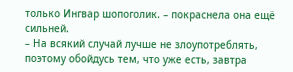только Ингвар шопоголик. – покраснела она ещё сильней.
– На всякий случай лучше не злоупотреблять, поэтому обойдусь тем, что уже есть, завтра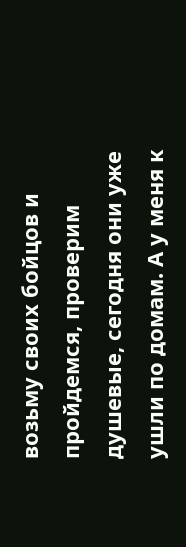возьму своих бойцов и пройдемся, проверим душевые, сегодня они уже ушли по домам. А у меня к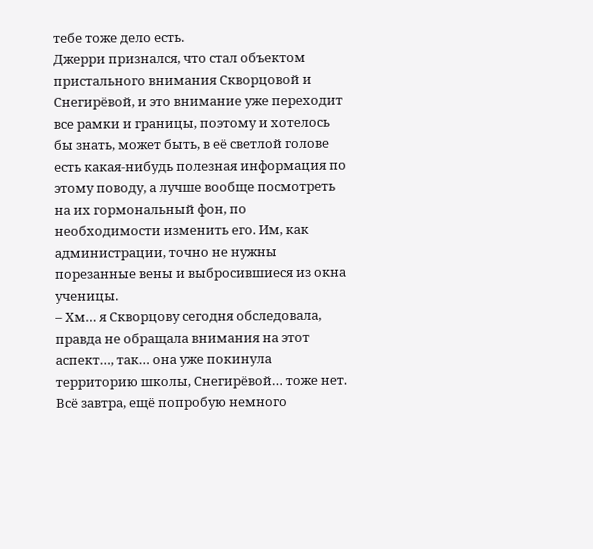тебе тоже дело есть.
Джерри признался, что стал объектом пристального внимания Скворцовой и Снегирёвой, и это внимание уже переходит все рамки и границы, поэтому и хотелось бы знать, может быть, в её светлой голове есть какая-нибудь полезная информация по этому поводу, а лучше вообще посмотреть на их гормональный фон, по необходимости изменить его. Им, как администрации, точно не нужны порезанные вены и выбросившиеся из окна ученицы.
– Хм… я Скворцову сегодня обследовала, правда не обращала внимания на этот аспект…, так… она уже покинула территорию школы, Снегирёвой… тоже нет. Всё завтра, ещё попробую немного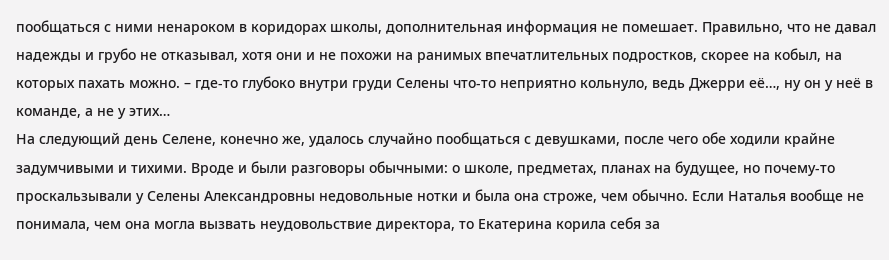пообщаться с ними ненароком в коридорах школы, дополнительная информация не помешает. Правильно, что не давал надежды и грубо не отказывал, хотя они и не похожи на ранимых впечатлительных подростков, скорее на кобыл, на которых пахать можно. – где-то глубоко внутри груди Селены что-то неприятно кольнуло, ведь Джерри её…, ну он у неё в команде, а не у этих…
На следующий день Селене, конечно же, удалось случайно пообщаться с девушками, после чего обе ходили крайне задумчивыми и тихими. Вроде и были разговоры обычными: о школе, предметах, планах на будущее, но почему-то проскальзывали у Селены Александровны недовольные нотки и была она строже, чем обычно. Если Наталья вообще не понимала, чем она могла вызвать неудовольствие директора, то Екатерина корила себя за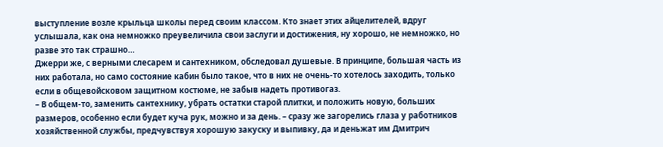выступление возле крыльца школы перед своим классом. Кто знает этих айцелителей, вдруг услышала, как она немножко преувеличила свои заслуги и достижения, ну хорошо, не немножко, но разве это так страшно…
Джерри же, с верными слесарем и сантехником, обследовал душевые. В принципе, большая часть из них работала, но само состояние кабин было такое, что в них не очень-то хотелось заходить, только если в общевойсковом защитном костюме, не забыв надеть противогаз.
– В общем-то, заменить сантехнику, убрать остатки старой плитки, и положить новую, больших размеров, особенно если будет куча рук, можно и за день. – сразу же загорелись глаза у работников хозяйственной службы, предчувствуя хорошую закуску и выпивку, да и деньжат им Дмитрич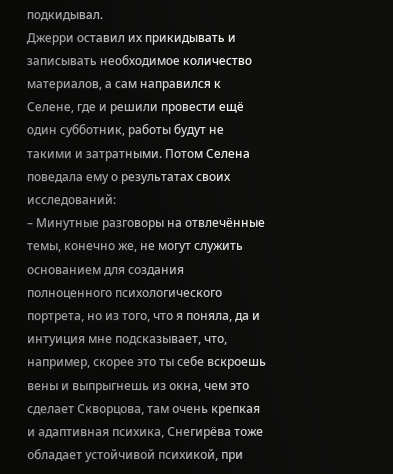подкидывал.
Джерри оставил их прикидывать и записывать необходимое количество материалов, а сам направился к Селене, где и решили провести ещё один субботник, работы будут не такими и затратными. Потом Селена поведала ему о результатах своих исследований:
– Минутные разговоры на отвлечённые темы, конечно же, не могут служить основанием для создания полноценного психологического портрета, но из того, что я поняла, да и интуиция мне подсказывает, что, например, скорее это ты себе вскроешь вены и выпрыгнешь из окна, чем это сделает Скворцова, там очень крепкая и адаптивная психика, Снегирёва тоже обладает устойчивой психикой, при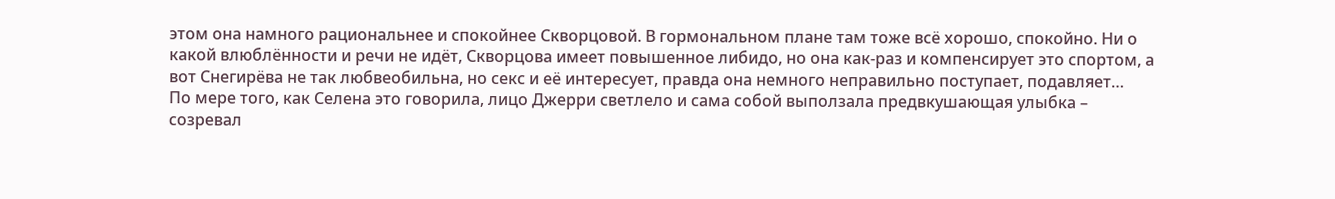этом она намного рациональнее и спокойнее Скворцовой. В гормональном плане там тоже всё хорошо, спокойно. Ни о какой влюблённости и речи не идёт, Скворцова имеет повышенное либидо, но она как-раз и компенсирует это спортом, а вот Снегирёва не так любвеобильна, но секс и её интересует, правда она немного неправильно поступает, подавляет…
По мере того, как Селена это говорила, лицо Джерри светлело и сама собой выползала предвкушающая улыбка – созревал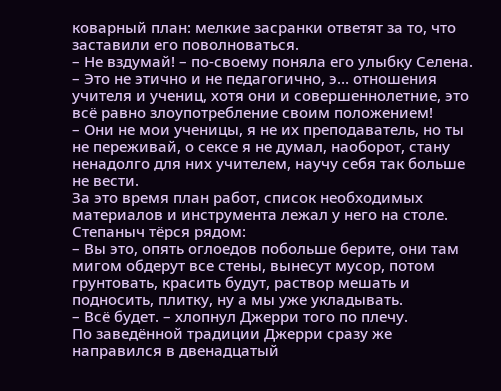коварный план: мелкие засранки ответят за то, что заставили его поволноваться.
– Не вздумай! – по-своему поняла его улыбку Селена. – Это не этично и не педагогично, э… отношения учителя и учениц, хотя они и совершеннолетние, это всё равно злоупотребление своим положением!
– Они не мои ученицы, я не их преподаватель, но ты не переживай, о сексе я не думал, наоборот, стану ненадолго для них учителем, научу себя так больше не вести.
За это время план работ, список необходимых материалов и инструмента лежал у него на столе. Степаныч тёрся рядом:
– Вы это, опять оглоедов побольше берите, они там мигом обдерут все стены, вынесут мусор, потом грунтовать, красить будут, раствор мешать и подносить, плитку, ну а мы уже укладывать.
– Всё будет. – хлопнул Джерри того по плечу.
По заведённой традиции Джерри сразу же направился в двенадцатый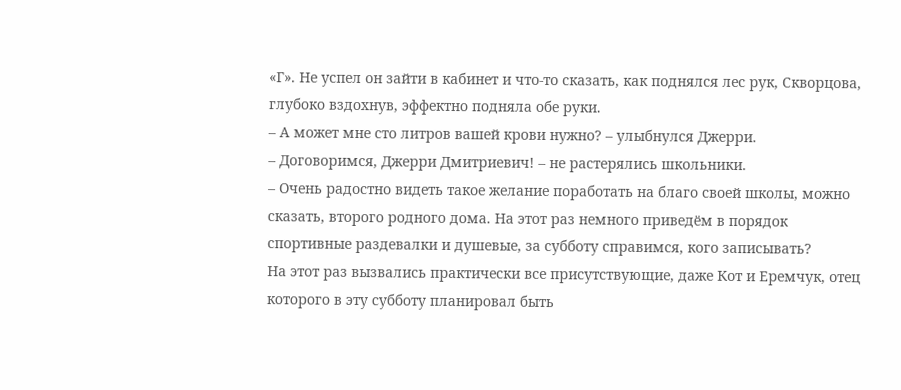«Г». Не успел он зайти в кабинет и что-то сказать, как поднялся лес рук, Скворцова, глубоко вздохнув, эффектно подняла обе руки.
– А может мне сто литров вашей крови нужно? – улыбнулся Джерри.
– Договоримся, Джерри Дмитриевич! – не растерялись школьники.
– Очень радостно видеть такое желание поработать на благо своей школы, можно сказать, второго родного дома. На этот раз немного приведём в порядок спортивные раздевалки и душевые, за субботу справимся, кого записывать?
На этот раз вызвались практически все присутствующие, даже Кот и Еремчук, отец которого в эту субботу планировал быть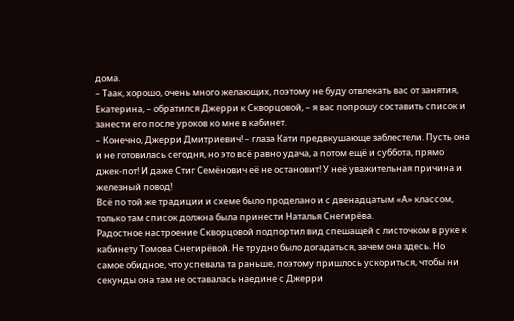дома.
– Таак, хорошо, очень много желающих, поэтому не буду отвлекать вас от занятия, Екатерина, – обратился Джерри к Скворцовой, – я вас попрошу составить список и занести его после уроков ко мне в кабинет.
– Конечно, Джерри Дмитриевич! – глаза Кати предвкушающе заблестели. Пусть она и не готовилась сегодня, но это всё равно удача, а потом ещё и суббота, прямо джек-пот! И даже Стиг Семёнович её не остановит! У неё уважительная причина и железный повод!
Всё по той же традиции и схеме было проделано и с двенадцатым «А» классом, только там список должна была принести Наталья Снегирёва.
Радостное настроение Скворцовой подпортил вид спешащей с листочком в руке к кабинету Томова Снегирёвой. Не трудно было догадаться, зачем она здесь. Но самое обидное, что успевала та раньше, поэтому пришлось ускориться, чтобы ни секунды она там не оставалась наедине с Джерри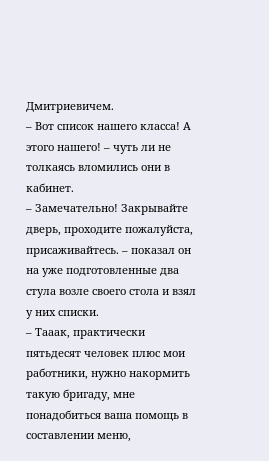Дмитриевичем.
– Вот список нашего класса! А этого нашего! – чуть ли не толкаясь вломились они в кабинет.
– Замечательно! Закрывайте дверь, проходите пожалуйста, присаживайтесь. – показал он на уже подготовленные два стула возле своего стола и взял у них списки.
– Тааак, практически пятьдесят человек плюс мои работники, нужно накормить такую бригаду, мне понадобиться ваша помощь в составлении меню,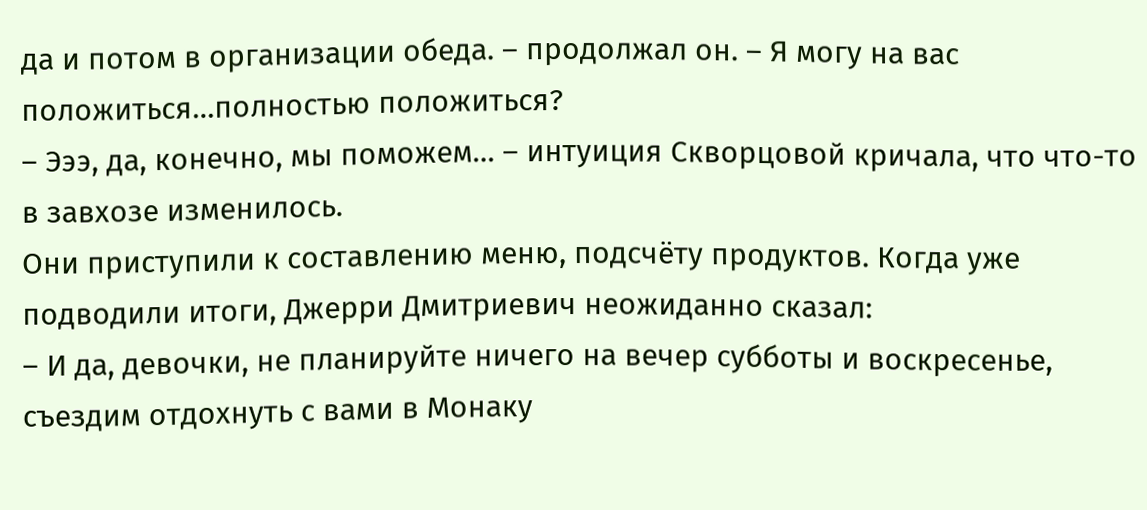да и потом в организации обеда. – продолжал он. – Я могу на вас положиться…полностью положиться?
– Эээ, да, конечно, мы поможем… – интуиция Скворцовой кричала, что что-то в завхозе изменилось.
Они приступили к составлению меню, подсчёту продуктов. Когда уже подводили итоги, Джерри Дмитриевич неожиданно сказал:
– И да, девочки, не планируйте ничего на вечер субботы и воскресенье, съездим отдохнуть с вами в Монаку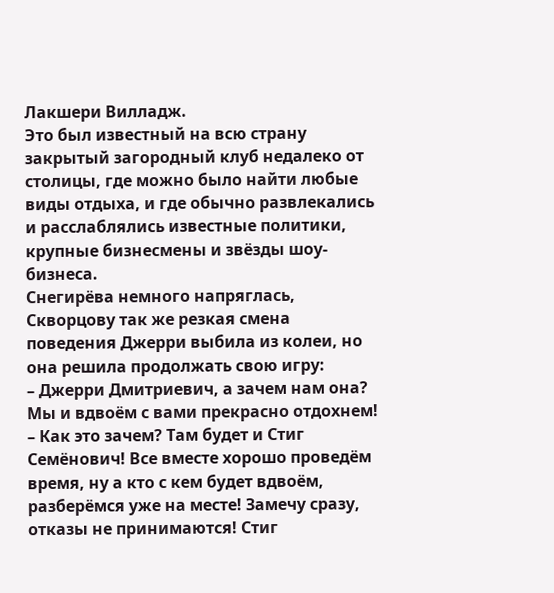Лакшери Вилладж.
Это был известный на всю страну закрытый загородный клуб недалеко от столицы, где можно было найти любые виды отдыха, и где обычно развлекались и расслаблялись известные политики, крупные бизнесмены и звёзды шоу-бизнеса.
Снегирёва немного напряглась, Скворцову так же резкая смена поведения Джерри выбила из колеи, но она решила продолжать свою игру:
– Джерри Дмитриевич, а зачем нам она? Мы и вдвоём с вами прекрасно отдохнем!
– Как это зачем? Там будет и Стиг Семёнович! Все вместе хорошо проведём время, ну а кто с кем будет вдвоём, разберёмся уже на месте! Замечу сразу, отказы не принимаются! Стиг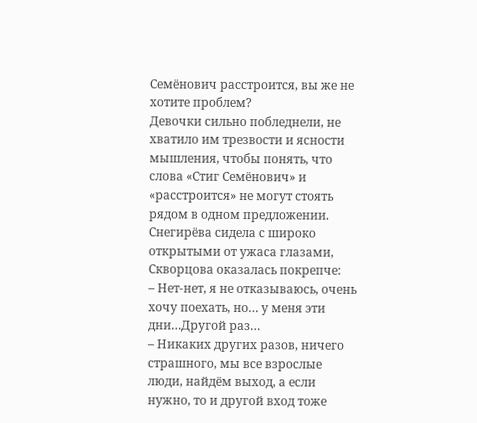Семёнович расстроится, вы же не хотите проблем?
Девочки сильно побледнели, не хватило им трезвости и ясности мышления, чтобы понять, что слова «Стиг Семёнович» и «расстроится» не могут стоять рядом в одном предложении. Снегирёва сидела с широко открытыми от ужаса глазами, Скворцова оказалась покрепче:
– Нет-нет, я не отказываюсь, очень хочу поехать, но… у меня эти дни…Другой раз…
– Никаких других разов, ничего страшного, мы все взрослые люди, найдём выход, а если нужно, то и другой вход тоже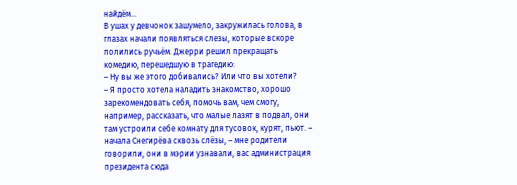найдём…
В ушах у девчонок зашумело, закружилась голова, в глазах начали появляться слезы, которые вскоре полились ручьём. Джерри решил прекращать комедию, перешедшую в трагедию:
– Ну вы же этого добивались? Или что вы хотели?
– Я просто хотела наладить знакомство, хорошо зарекомендовать себя, помочь вам, чем смогу, например, рассказать, что малые лазят в подвал, они там устроили себе комнату для тусовок, курят, пьют. – начала Снегирёва сквозь слёзы, – мне родители говорили, они в мэрии узнавали, вас администрация президента сюда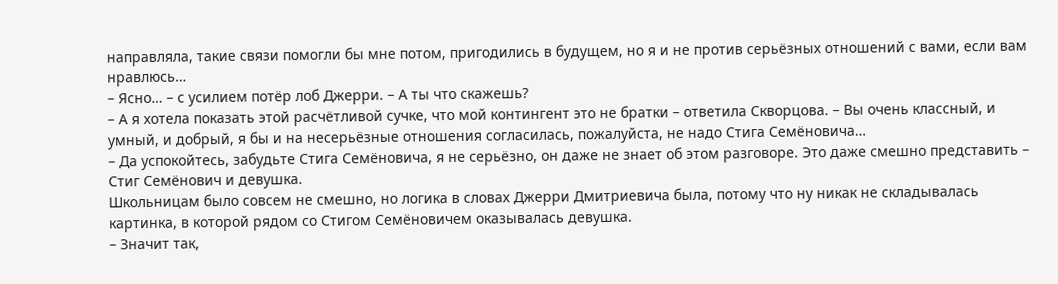направляла, такие связи помогли бы мне потом, пригодились в будущем, но я и не против серьёзных отношений с вами, если вам нравлюсь…
– Ясно… – с усилием потёр лоб Джерри. – А ты что скажешь?
– А я хотела показать этой расчётливой сучке, что мой контингент это не братки – ответила Скворцова. – Вы очень классный, и умный, и добрый, я бы и на несерьёзные отношения согласилась, пожалуйста, не надо Стига Семёновича…
– Да успокойтесь, забудьте Стига Семёновича, я не серьёзно, он даже не знает об этом разговоре. Это даже смешно представить – Стиг Семёнович и девушка.
Школьницам было совсем не смешно, но логика в словах Джерри Дмитриевича была, потому что ну никак не складывалась картинка, в которой рядом со Стигом Семёновичем оказывалась девушка.
– Значит так,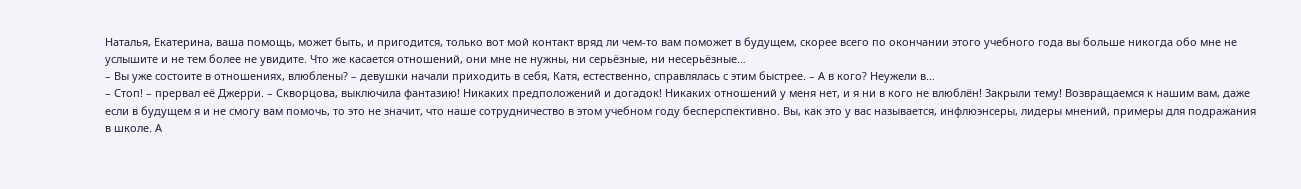Наталья, Екатерина, ваша помощь, может быть, и пригодится, только вот мой контакт вряд ли чем-то вам поможет в будущем, скорее всего по окончании этого учебного года вы больше никогда обо мне не услышите и не тем более не увидите. Что же касается отношений, они мне не нужны, ни серьёзные, ни несерьёзные…
– Вы уже состоите в отношениях, влюблены? – девушки начали приходить в себя, Катя, естественно, справлялась с этим быстрее. – А в кого? Неужели в…
– Стоп! – прервал её Джерри. – Скворцова, выключила фантазию! Никаких предположений и догадок! Никаких отношений у меня нет, и я ни в кого не влюблён! Закрыли тему! Возвращаемся к нашим вам, даже если в будущем я и не смогу вам помочь, то это не значит, что наше сотрудничество в этом учебном году бесперспективно. Вы, как это у вас называется, инфлюэнсеры, лидеры мнений, примеры для подражания в школе. А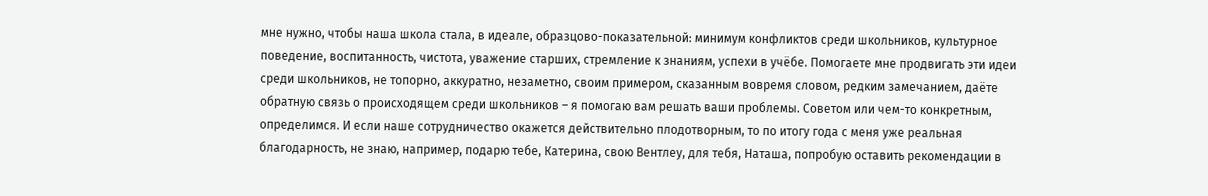мне нужно, чтобы наша школа стала, в идеале, образцово-показательной: минимум конфликтов среди школьников, культурное поведение, воспитанность, чистота, уважение старших, стремление к знаниям, успехи в учёбе. Помогаете мне продвигать эти идеи среди школьников, не топорно, аккуратно, незаметно, своим примером, сказанным вовремя словом, редким замечанием, даёте обратную связь о происходящем среди школьников – я помогаю вам решать ваши проблемы. Советом или чем-то конкретным, определимся. И если наше сотрудничество окажется действительно плодотворным, то по итогу года с меня уже реальная благодарность, не знаю, например, подарю тебе, Катерина, свою Вентлеу, для тебя, Наташа, попробую оставить рекомендации в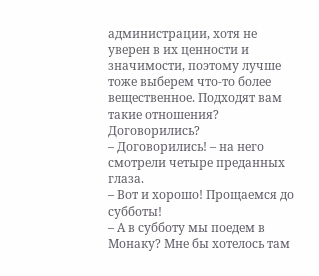администрации, хотя не уверен в их ценности и значимости, поэтому лучше тоже выберем что-то более вещественное. Подходят вам такие отношения? Договорились?
– Договорились! – на него смотрели четыре преданных глаза.
– Вот и хорошо! Прощаемся до субботы!
– А в субботу мы поедем в Монаку? Мне бы хотелось там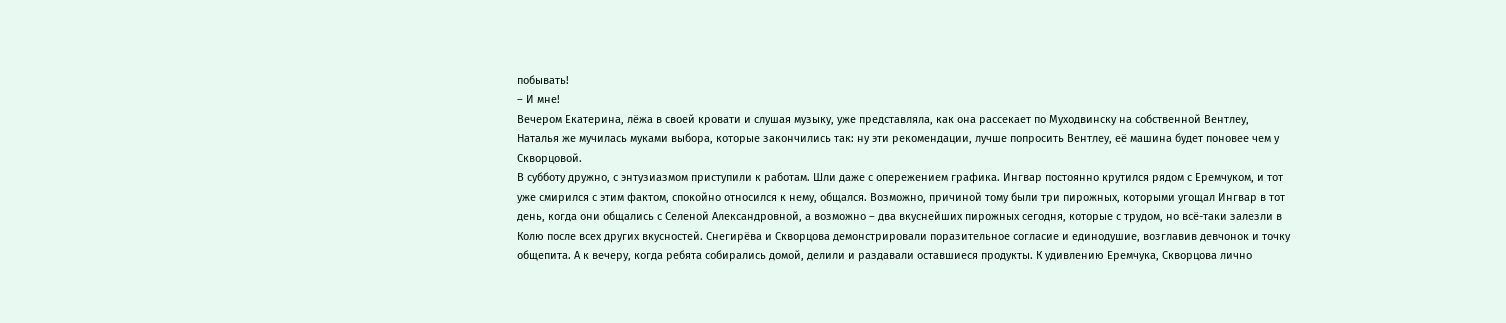побывать!
– И мне!
Вечером Екатерина, лёжа в своей кровати и слушая музыку, уже представляла, как она рассекает по Муходвинску на собственной Вентлеу, Наталья же мучилась муками выбора, которые закончились так: ну эти рекомендации, лучше попросить Вентлеу, её машина будет поновее чем у Скворцовой.
В субботу дружно, с энтузиазмом приступили к работам. Шли даже с опережением графика. Ингвар постоянно крутился рядом с Еремчуком, и тот уже смирился с этим фактом, спокойно относился к нему, общался. Возможно, причиной тому были три пирожных, которыми угощал Ингвар в тот день, когда они общались с Селеной Александровной, а возможно – два вкуснейших пирожных сегодня, которые с трудом, но всё-таки залезли в Колю после всех других вкусностей. Снегирёва и Скворцова демонстрировали поразительное согласие и единодушие, возглавив девчонок и точку общепита. А к вечеру, когда ребята собирались домой, делили и раздавали оставшиеся продукты. К удивлению Еремчука, Скворцова лично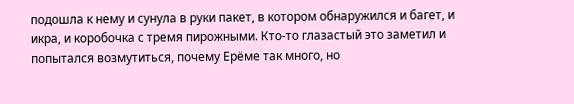подошла к нему и сунула в руки пакет, в котором обнаружился и багет, и икра, и коробочка с тремя пирожными. Кто-то глазастый это заметил и попытался возмутиться, почему Ерёме так много, но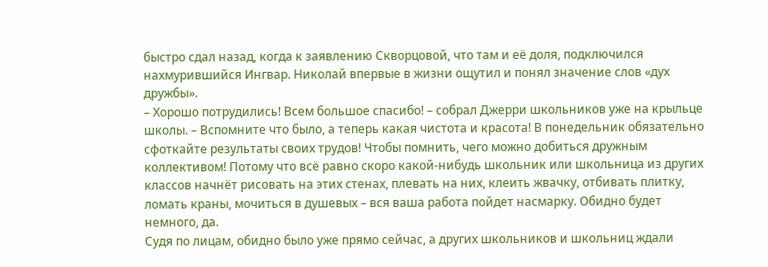быстро сдал назад, когда к заявлению Скворцовой, что там и её доля, подключился нахмурившийся Ингвар. Николай впервые в жизни ощутил и понял значение слов «дух дружбы».
– Хорошо потрудились! Всем большое спасибо! – собрал Джерри школьников уже на крыльце школы. – Вспомните что было, а теперь какая чистота и красота! В понедельник обязательно сфоткайте результаты своих трудов! Чтобы помнить, чего можно добиться дружным коллективом! Потому что всё равно скоро какой-нибудь школьник или школьница из других классов начнёт рисовать на этих стенах, плевать на них, клеить жвачку, отбивать плитку, ломать краны, мочиться в душевых – вся ваша работа пойдет насмарку. Обидно будет немного, да.
Судя по лицам, обидно было уже прямо сейчас, а других школьников и школьниц ждали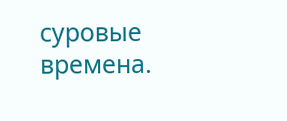суровые времена.